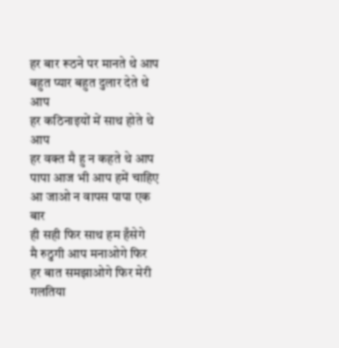हर बार रूठने पर मानते थे आप
बहुत प्यार बहुत दुलार देते थे आप
हर कठिनाइयों में साथ होते थे आप
हर वक्त मै हु न कहते थे आप
पापा आज भी आप हमें चाहिए
आ जाओ न वापस पापा एक बार
ही सही फिर साथ हम हँसेगे
मै रुठुगी आप मनाओगे फिर
हर बात समझाओगे फिर मेरी गलतिया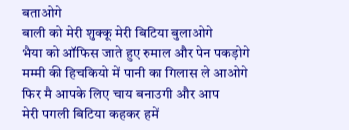बताओगे
बाली को मेरी शुक्कू मेरी बिटिया बुलाओगे
भैया को ऑफिस जाते हुए रुमाल और पेन पकड़ोगे
मम्मी की हिचकियो में पानी का गिलास ले आओगे
फिर मै आपके लिए चाय बनाउगी और आप
मेरी पगली बिटिया कहकर हमें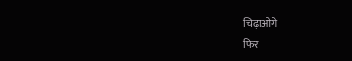चिढ़ाओगे
फिर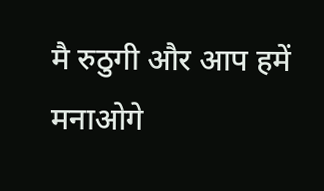मै रुठुगी और आप हमें मनाओगे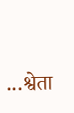...श्वेता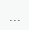...